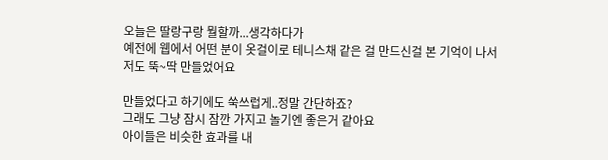오늘은 딸랑구랑 뭘할까...생각하다가
예전에 웹에서 어떤 분이 옷걸이로 테니스채 같은 걸 만드신걸 본 기억이 나서
저도 뚝~딱 만들었어요

만들었다고 하기에도 쑥쓰럽게..정말 간단하죠?
그래도 그냥 잠시 잠깐 가지고 놀기엔 좋은거 같아요
아이들은 비슷한 효과를 내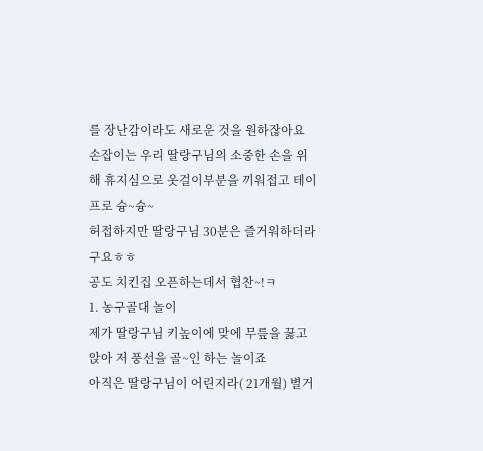를 장난감이라도 새로운 것을 원하잖아요
손잡이는 우리 딸랑구님의 소중한 손을 위해 휴지심으로 옷걸이부분을 끼워접고 테이프로 슝~슝~
허접하지만 딸랑구님 30분은 즐거워하더라구요ㅎㅎ
공도 치킨집 오픈하는데서 협찬~!ㅋ
1. 농구골대 놀이
제가 딸랑구님 키높이에 맞에 무릎을 꿇고 앉아 저 풍선을 골~인 하는 놀이죠
아직은 딸랑구님이 어린지라( 21개월) 별거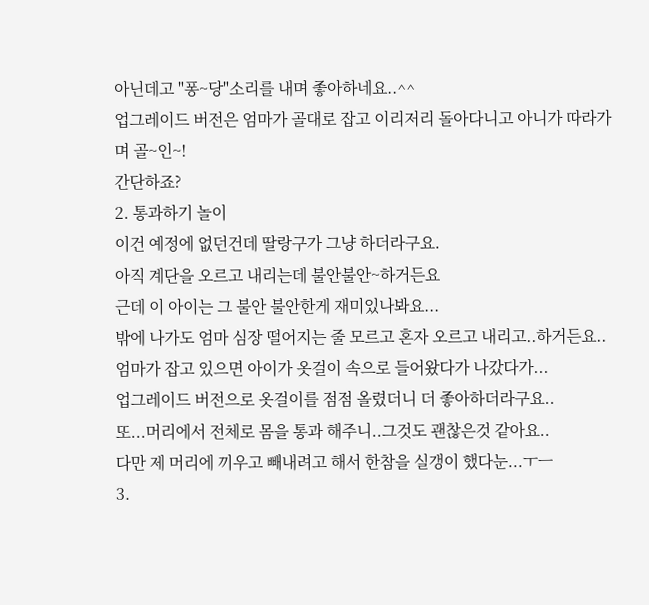아닌데고 "퐁~당"소리를 내며 좋아하네요..^^
업그레이드 버전은 엄마가 골대로 잡고 이리저리 돌아다니고 아니가 따라가며 골~인~!
간단하죠?
2. 통과하기 놀이
이건 예정에 없던건데 딸랑구가 그냥 하더라구요.
아직 계단을 오르고 내리는데 불안불안~하거든요
근데 이 아이는 그 불안 불안한게 재미있나봐요...
밖에 나가도 엄마 심장 떨어지는 줄 모르고 혼자 오르고 내리고..하거든요..
엄마가 잡고 있으면 아이가 옷걸이 속으로 들어왔다가 나갔다가...
업그레이드 버전으로 옷걸이를 점점 올렸더니 더 좋아하더라구요..
또...머리에서 전체로 몸을 통과 해주니..그것도 괜찮은것 같아요..
다만 제 머리에 끼우고 빼내려고 해서 한참을 실갱이 했다눈...ㅜㅡ
3.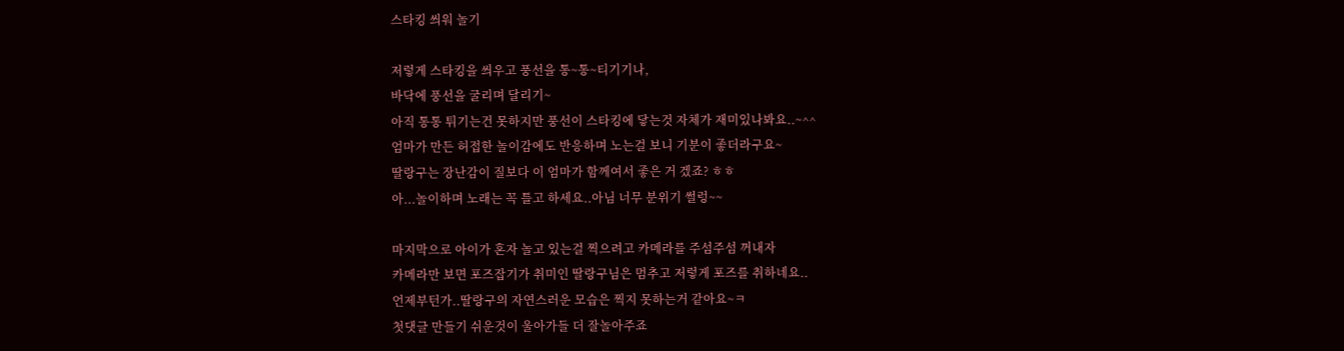스타킹 씌워 놀기

저렇게 스타킹을 씌우고 풍선을 통~통~티기기나,
바닥에 풍선을 굴리며 달리기~
아직 통통 튀기는건 못하지만 풍선이 스타킹에 닿는것 자체가 재미있나봐요..~^^
엄마가 만든 허접한 놀이감에도 반응하며 노는걸 보니 기분이 좋더라구요~
딸랑구는 장난감이 질보다 이 엄마가 함께여서 좋은 거 겠죠? ㅎㅎ
아...놀이하며 노래는 꼭 틀고 하세요..아님 너무 분위기 썰렁~~

마지막으로 아이가 혼자 놀고 있는걸 찍으려고 카메라를 주섬주섬 꺼내자
카메라만 보면 포즈잡기가 취미인 딸랑구님은 멈추고 저렇게 포즈를 취하네요..
언제부턴가..딸랑구의 자연스러운 모습은 찍지 못하는거 같아요~ㅋ
첫댓글 만들기 쉬운것이 울아가들 더 잘놀아주죠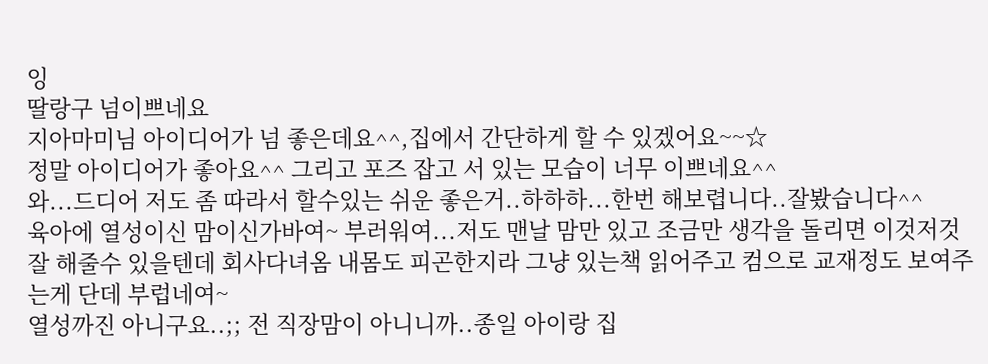잉
딸랑구 넘이쁘네요
지아마미님 아이디어가 넘 좋은데요^^,집에서 간단하게 할 수 있겠어요~~☆
정말 아이디어가 좋아요^^ 그리고 포즈 잡고 서 있는 모습이 너무 이쁘네요^^
와...드디어 저도 좀 따라서 할수있는 쉬운 좋은거..하하하...한번 해보렵니다..잘봤습니다^^
육아에 열성이신 맘이신가바여~ 부러워여...저도 맨날 맘만 있고 조금만 생각을 돌리면 이것저것 잘 해줄수 있을텐데 회사다녀옴 내몸도 피곤한지라 그냥 있는책 읽어주고 컴으로 교재정도 보여주는게 단데 부럽네여~
열성까진 아니구요..;; 전 직장맘이 아니니까..종일 아이랑 집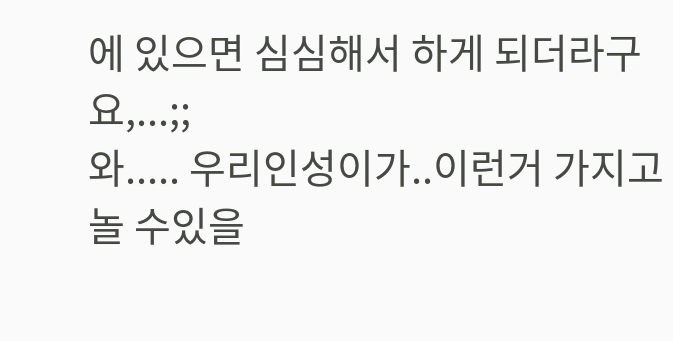에 있으면 심심해서 하게 되더라구요,...;;
와..... 우리인성이가..이런거 가지고 놀 수있을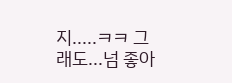지.....ㅋㅋ 그래도...넘 좋아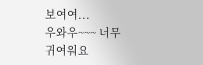보여여...
우와우~~~ 너무 귀여워요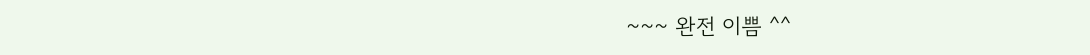~~~ 완전 이쁨 ^^